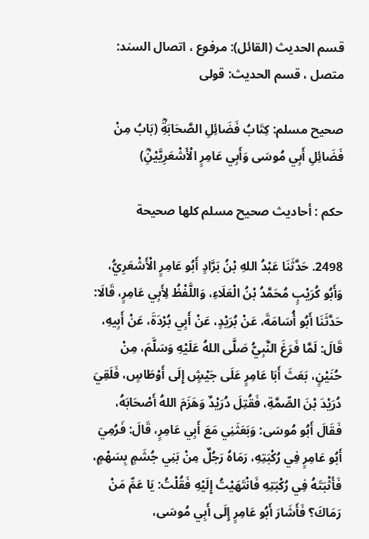قسم الحديث (القائل): مرفوع ، اتصال السند: متصل ، قسم الحديث: قولی

صحيح مسلم: كِتَابُ فَضَائِلِ الصَّحَابَةِؓ (بَابُ مِنْ فَضَائِلِ أَبِي مُوسَى وَأَبِي عَامِرٍ الْأَشْعَرِيَّيْنِؓ)

حکم : أحاديث صحيح مسلم كلها صحيحة

2498. حَدَّثَنَا عَبْدُ اللهِ بْنُ بَرَّادٍ أَبُو عَامِرٍ الْأَشْعَرِيُّ، وَأَبُو كُرَيْبٍ مُحَمَّدُ بْنُ الْعَلَاءِ، وَاللَّفْظُ لِأَبِي عَامِرٍ، قَالَا: حَدَّثَنَا أَبُو أُسَامَةَ، عَنْ بُرَيْدٍ، عَنْ أَبِي بُرْدَةَ، عَنْ أَبِيهِ، قَالَ: لَمَّا فَرَغَ النَّبِيُّ صَلَّى اللهُ عَلَيْهِ وَسَلَّمَ، مِنْ حُنَيْنٍ، بَعَثَ أَبَا عَامِرٍ عَلَى جَيْشٍ إِلَى أَوْطَاسٍ، فَلَقِيَ دُرَيْدَ بْنَ الصِّمَّةِ، فَقُتِلَ دُرَيْدٌ وَهَزَمَ اللهُ أَصْحَابَهُ، فَقَالَ أَبُو مُوسَى: وَبَعَثَنِي مَعَ أَبِي عَامِرٍ، قَالَ: فَرُمِيَ أَبُو عَامِرٍ فِي رُكْبَتِهِ، رَمَاهُ رَجُلٌ مِنْ بَنِي جُشَمٍ بِسَهْمٍ، فَأَثْبَتَهُ فِي رُكْبَتِهِ فَانْتَهَيْتُ إِلَيْهِ فَقُلْتُ: يَا عَمِّ مَنْ رَمَاكَ؟ فَأَشَارَ أَبُو عَامِرٍ إِلَى أَبِي مُوسَى،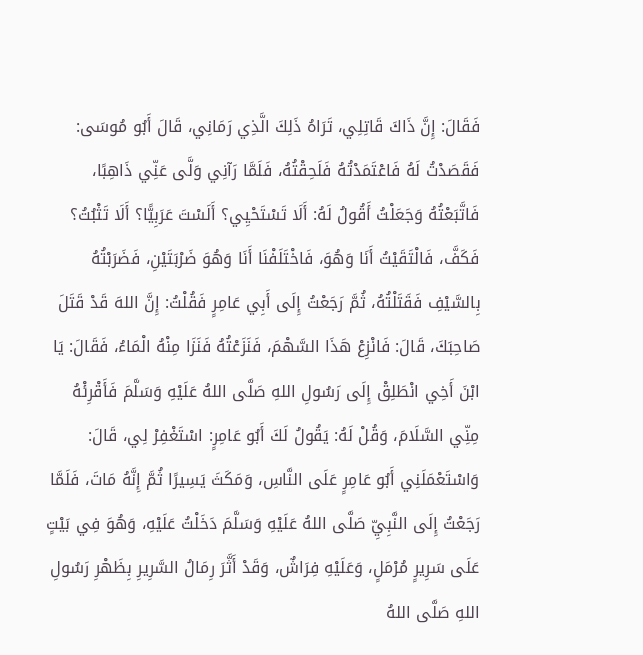فَقَالَ: إِنَّ ذَاكَ قَاتِلِي، تَرَاهُ ذَلِكَ الَّذِي رَمَانِي، قَالَ أَبُو مُوسَى: فَقَصَدْتُ لَهُ فَاعْتَمَدْتُهُ فَلَحِقْتُهُ، فَلَمَّا رَآنِي وَلَّى عَنِّي ذَاهِبًا، فَاتَّبَعْتُهُ وَجَعَلْتُ أَقُولُ لَهُ: أَلَا تَسْتَحْيِي؟ أَلَسْتَ عَرَبِيًّا؟ أَلَا تَثْبُتُ؟ فَكَفَّ، فَالْتَقَيْتُ أَنَا وَهُوَ، فَاخْتَلَفْنَا أَنَا وَهُوَ ضَرْبَتَيْنِ، فَضَرَبْتُهُ بِالسَّيْفِ فَقَتَلْتُهُ، ثُمَّ رَجَعْتُ إِلَى أَبِي عَامِرٍ فَقُلْتُ: إِنَّ اللهَ قَدْ قَتَلَ صَاحِبَكَ، قَالَ: فَانْزِعْ هَذَا السَّهْمَ، فَنَزَعْتُهُ فَنَزَا مِنْهُ الْمَاءُ، فَقَالَ: يَا ابْنَ أَخِي انْطَلِقْ إِلَى رَسُولِ اللهِ صَلَّى اللهُ عَلَيْهِ وَسَلَّمَ فَأَقْرِئْهُ مِنِّي السَّلَامَ، وَقُلْ لَهُ: يَقُولُ لَكَ أَبُو عَامِرٍ: اسْتَغْفِرْ لِي، قَالَ: وَاسْتَعْمَلَنِي أَبُو عَامِرٍ عَلَى النَّاسِ، وَمَكَثَ يَسِيرًا ثُمَّ إِنَّهُ مَاتَ، فَلَمَّا رَجَعْتُ إِلَى النَّبِيِّ صَلَّى اللهُ عَلَيْهِ وَسَلَّمَ دَخَلْتُ عَلَيْهِ، وَهُوَ فِي بَيْتٍ عَلَى سَرِيرٍ مُرْمَلٍ، وَعَلَيْهِ فِرَاشٌ، وَقَدْ أَثَّرَ رِمَالُ السَّرِيرِ بِظَهْرِ رَسُولِ اللهِ صَلَّى اللهُ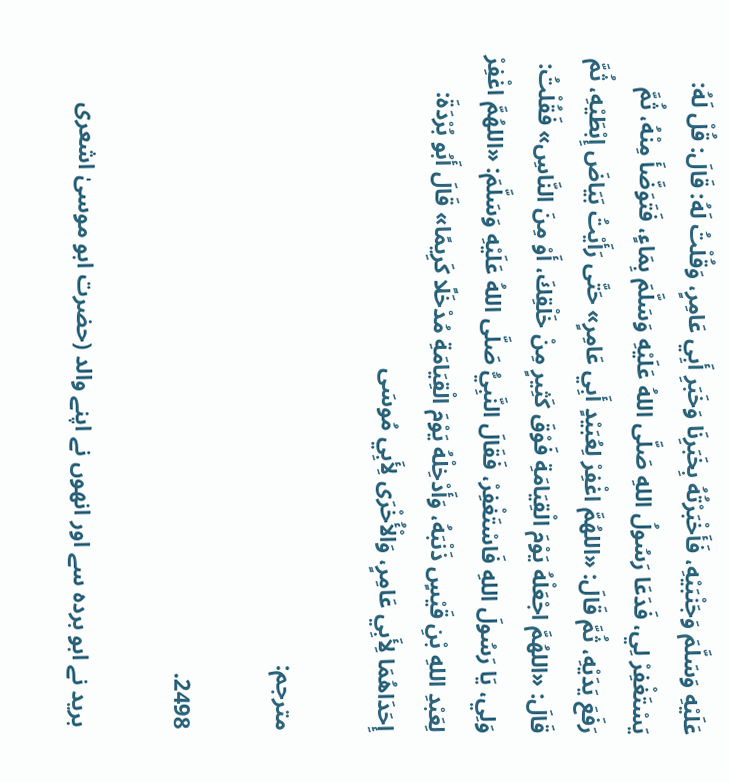عَلَيْهِ وَسَلَّمَ وَجَنْبَيْهِ، فَأَخْبَرْتُهُ بِخَبَرِنَا وَخَبَرِ أَبِي عَامِرٍ، وَقُلْتُ لَهُ: قَالَ: قُلْ لَهُ: يَسْتَغْفِرْ لِي، فَدَعَا رَسُولُ اللهِ صَلَّى اللهُ عَلَيْهِ وَسَلَّمَ بِمَاءٍ، فَتَوَضَّأَ مِنْهُ، ثُمَّ رَفَعَ يَدَيْهِ، ثُمَّ قَالَ: «اللهُمَّ اغْفِرْ لِعُبَيْدٍ أَبِي عَامِرٍ» حَتَّى رَأَيْتُ بَيَاضَ إِبْطَيْهِ، ثُمَّ قَالَ: «اللهُمَّ اجْعَلْهُ يَوْمَ الْقِيَامَةِ فَوْقَ كَثِيرٍ مِنْ خَلْقِكَ، أَوْ مِنَ النَّاسِ» فَقُلْتُ: وَلِي، يَا رَسُولَ اللهِ فَاسْتَغْفِرْ، فَقَالَ النَّبِيُّ صَلَّى اللهُ عَلَيْهِ وَسَلَّمَ: «اللهُمَّ اغْفِرْ لِعَبْدِ اللهِ بْنِ قَيْسٍ ذَنْبَهُ، وَأَدْخِلْهُ يَوْمَ الْقِيَامَةِ مُدْخَلًا كَرِيمًا» قَالَ أَبُو بُرْدَةَ: إِحَدَاهُمَا لِأَبِي عَامِرٍ، وَالْأُخْرَى لِأَبِي مُوسَى

مترجم:

2498.

برید نے ابو بردہ سے اور انھوں نے اپنے والد (حضرت ابو موسیٰ اشعری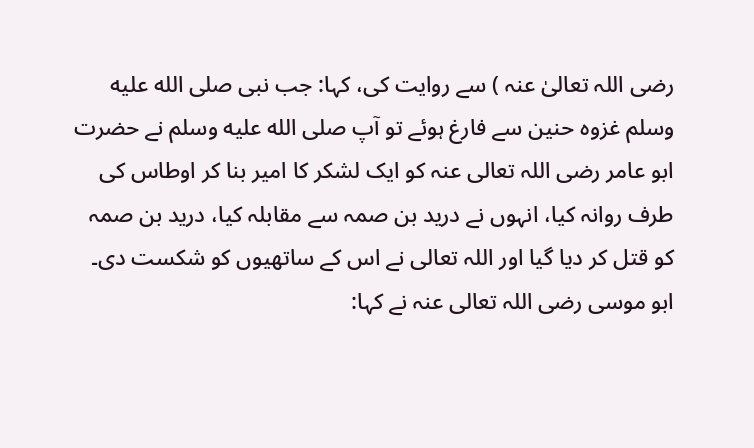رضی اللہ تعالیٰ عنہ ) سے روایت کی، کہا: جب نبی صلى الله عليه وسلم غزوہ حنین سے فارغ ہوئے تو آپ صلى الله عليه وسلم نے حضرت ابو عامر رضی اللہ تعالی عنہ کو ایک لشکر کا امیر بنا کر اوطاس کی طرف روانہ کیا، انہوں نے درید بن صمہ سے مقابلہ کیا، درید بن صمہ کو قتل کر دیا گیا اور اللہ تعالی نے اس کے ساتھیوں کو شکست دی۔ ابو موسی رضی اللہ تعالی عنہ نے کہا: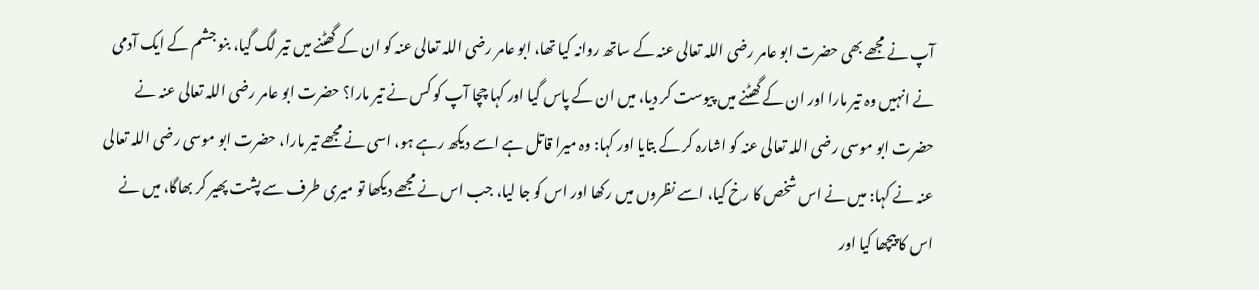آپ نے مجھے بھی حضرت ابو عامر رضی اللہ تعالی عنہ کے ساتھ روانہ کیا تھا، ابو عامر رضی اللہ تعالی عنہ کو ان کے گھٹنے میں تیر لگ گیا، بنو جشم کے ایک آدمی نے انہیں وہ تیر مارا اور ان کے گھٹنے میں پیوست کر دیا، میں ان کے پاس گیا اور کہا چچا آپ کو کس نے تیر مارا؟ حضرت ابو عامر رضی اللہ تعالی عنہ نے حضرت ابو موسی رضی اللہ تعالی عنہ کو اشارہ کر کے بتایا اور کہا: وہ میرا قاتل ہے اسے دیکھ رہے ہو، اسی نے مجھے تیر مارا، حضرت ابو موسی رضی اللہ تعالی عنہ نے کہا: میں نے اس شخص کا رخ کیا، اسے نظروں میں رکھا اور اس کو جا لیا، جب اس نے مجھے دیکھا تو میری طرف سے پشت پھیر کر بھاگا، میں نے اس کا پیچھا کیا اور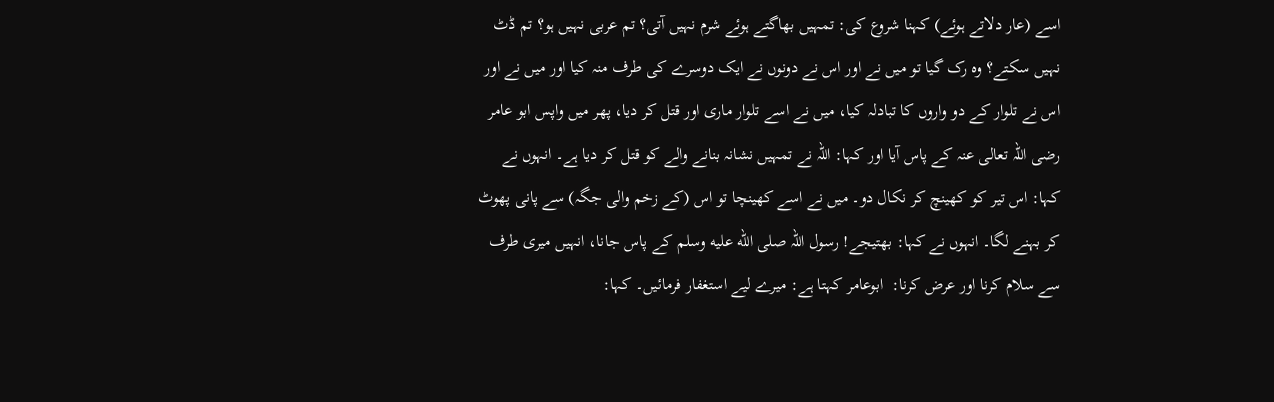اسے (عار دلاتے ہوئے) کہنا شروع کی: تمہیں بھاگتے ہوئے شرم نہیں آتی؟ تم عربی نہیں ہو؟ تم ڈٹ نہیں سکتے؟ وہ رک گیا تو میں نے اور اس نے دونوں نے ایک دوسرے کی طرف منہ کیا اور میں نے اور اس نے تلوار کے دو واروں کا تبادلہ کیا، میں نے اسے تلوار ماری اور قتل کر دیا، پھر میں واپس ابو عامر رضی اللہ تعالی عنہ کے پاس آیا اور کہا: اللہ نے تمہیں نشانہ بنانے والے کو قتل کر دیا ہے۔ انہوں نے کہا: اس تیر کو کھینچ کر نکال دو۔ میں نے اسے کھینچا تو اس (کے زخم والی جگہ) سے پانی پھوٹ کر بہنے لگا۔ انہوں نے کہا: بھتیجے! رسول اللہ صلى الله عليه وسلم کے پاس جانا، انہیں میری طرف سے سلام کرنا اور عرض کرنا:  ابوعامر کہتا ہے: میرے لیے استغفار فرمائیں۔ کہا: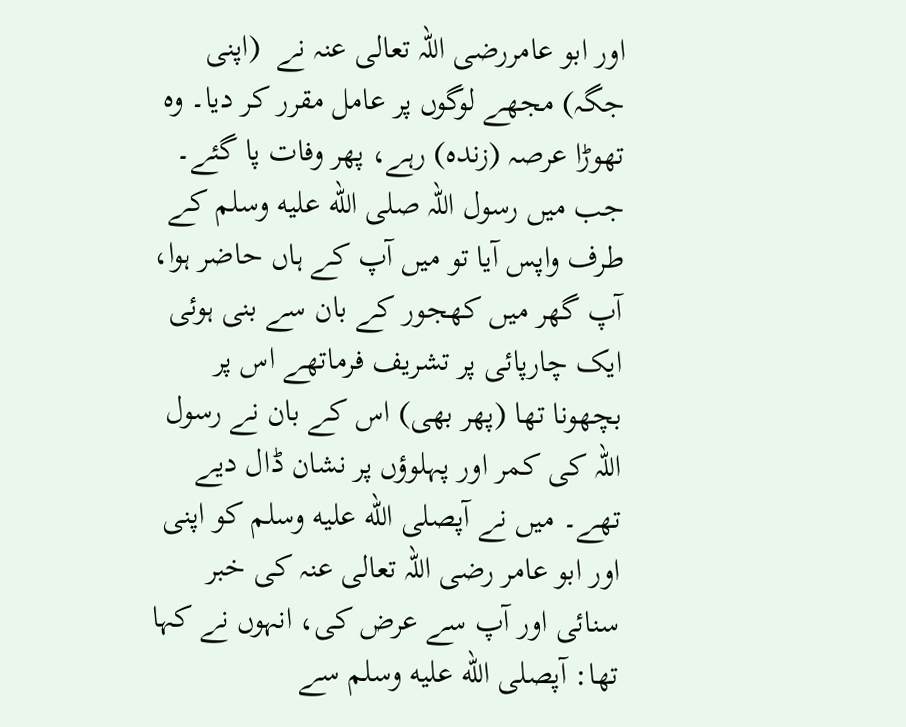اور ابو عامررضی اللہ تعالی عنہ نے  (اپنی جگہ) مجھے لوگوں پر عامل مقرر کر دیا۔ وہ تھوڑا عرصہ (زندہ) رہے، پھر وفات پا گئے۔ جب میں رسول اللہ صلى الله عليه وسلم کے طرف واپس آیا تو میں آپ کے ہاں حاضر ہوا، آپ گھر میں کھجور کے بان سے بنی ہوئی ایک چارپائی پر تشریف فرماتھے اس پر بچھونا تھا (پھر بھی) اس کے بان نے رسول اللہ کی کمر اور پہلوؤں پر نشان ڈال دیے تھے۔ میں نے آپصلى الله عليه وسلم کو اپنی اور ابو عامر رضی اللہ تعالی عنہ کی خبر سنائی اور آپ سے عرض کی، انہوں نے کہا تھا: آپصلى الله عليه وسلم سے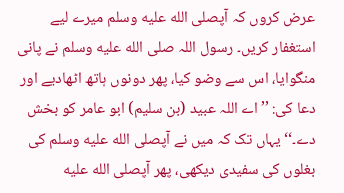عرض کروں کہ آپصلى الله عليه وسلم میرے لیے استغفار کریں۔ رسول اللہ صلى الله عليه وسلم نے پانی منگوایا، اس سے وضو کیا، پھر دونوں ہاتھ اٹھادیے اور دعا کی: ’’اے اللہ عبید (بن سلیم) ابو عامر کو بخش دے۔‘‘ یہاں تک کہ میں نے آپصلى الله عليه وسلم کی بغلوں کی سفیدی دیکھی، پھر آپصلى الله عليه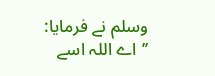وسلم نے فرمایا: ’’اے اللہ اسے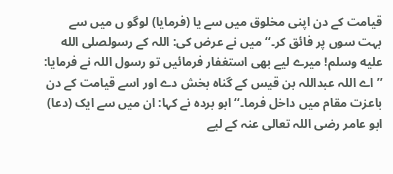قیامت کے دن اپنی مخلوق میں سے یا (فرمایا) لوگو ں میں سے بہت سوں پر فائق کر۔‘‘ میں نے عرض کی: اللہ کے رسولصلى الله عليه وسلم! میرے لیے بھی استغفار فرمائیں تو رسول اللہ نے فرمایا: ’’اے اللہ عبداللہ بن قیس کے گناہ بخش دے اور اسے قیامت کے دن باعزت مقام میں داخل فرما۔‘‘ ابو بردہ نے کہا: ان میں سے ایک (دعا) ابو عامر رضی اللہ تعالی عنہ کے لیے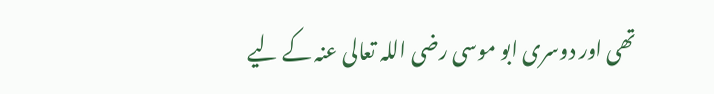تھی اور دوسری ابو موسی رضی اللہ تعالی عنہ کے لیے